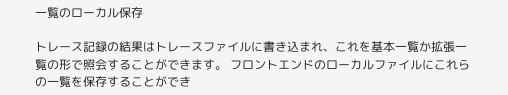一覧のローカル保存

トレース記録の結果はトレースファイルに書き込まれ、これを基本一覧か拡張一覧の形で照会することができます。 フロントエンドのローカルファイルにこれらの一覧を保存することができ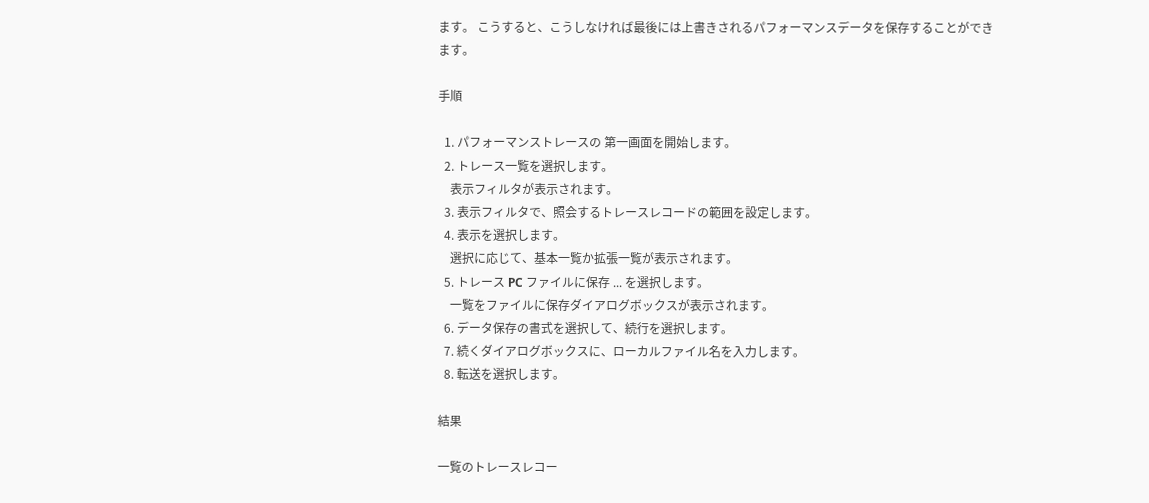ます。 こうすると、こうしなければ最後には上書きされるパフォーマンスデータを保存することができます。

手順

  1. パフォーマンストレースの 第一画面を開始します。
  2. トレース一覧を選択します。
    表示フィルタが表示されます。
  3. 表示フィルタで、照会するトレースレコードの範囲を設定します。
  4. 表示を選択します。
    選択に応じて、基本一覧か拡張一覧が表示されます。
  5. トレース PC ファイルに保存 ... を選択します。
    一覧をファイルに保存ダイアログボックスが表示されます。
  6. データ保存の書式を選択して、続行を選択します。
  7. 続くダイアログボックスに、ローカルファイル名を入力します。
  8. 転送を選択します。

結果

一覧のトレースレコー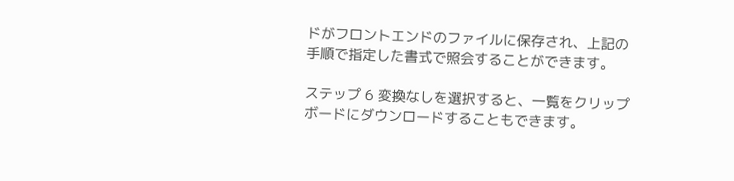ドがフロントエンドのファイルに保存され、上記の手順で指定した書式で照会することができます。

ステップ 6 変換なしを選択すると、一覧をクリップボードにダウンロードすることもできます。